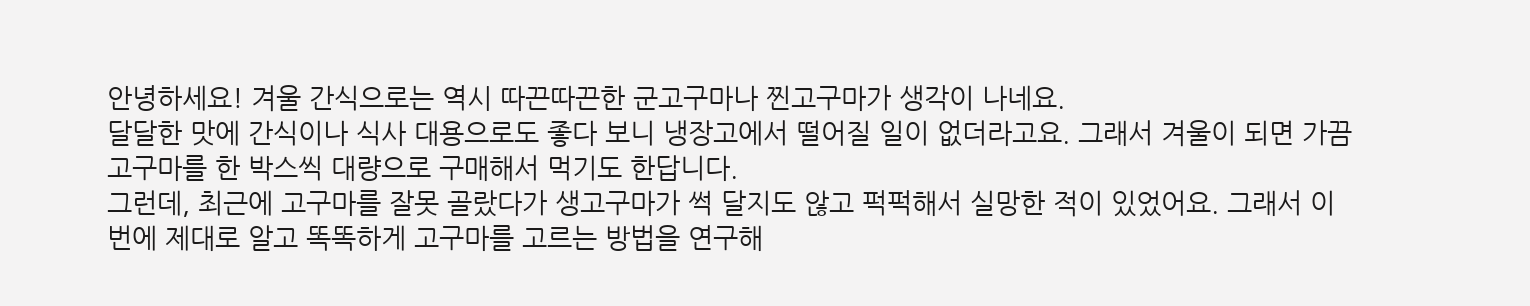안녕하세요! 겨울 간식으로는 역시 따끈따끈한 군고구마나 찐고구마가 생각이 나네요.
달달한 맛에 간식이나 식사 대용으로도 좋다 보니 냉장고에서 떨어질 일이 없더라고요. 그래서 겨울이 되면 가끔 고구마를 한 박스씩 대량으로 구매해서 먹기도 한답니다.
그런데, 최근에 고구마를 잘못 골랐다가 생고구마가 썩 달지도 않고 퍽퍽해서 실망한 적이 있었어요. 그래서 이번에 제대로 알고 똑똑하게 고구마를 고르는 방법을 연구해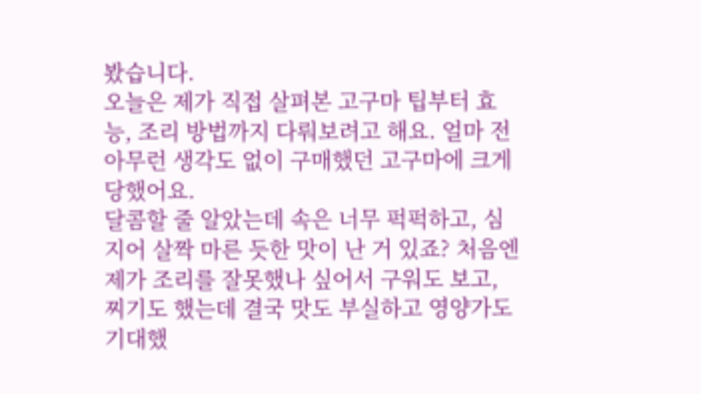봤습니다.
오늘은 제가 직접 살펴본 고구마 팁부터 효능, 조리 방법까지 다뤄보려고 해요. 얼마 전 아무런 생각도 없이 구매했던 고구마에 크게 당했어요.
달콤할 줄 알았는데 속은 너무 퍽퍽하고, 심지어 살짝 마른 듯한 맛이 난 거 있죠? 처음엔 제가 조리를 잘못했나 싶어서 구워도 보고, 찌기도 했는데 결국 맛도 부실하고 영양가도 기대했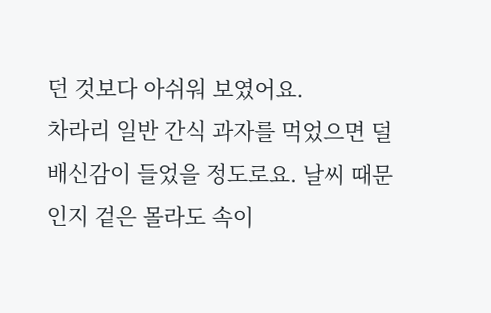던 것보다 아쉬워 보였어요.
차라리 일반 간식 과자를 먹었으면 덜 배신감이 들었을 정도로요. 날씨 때문인지 겉은 몰라도 속이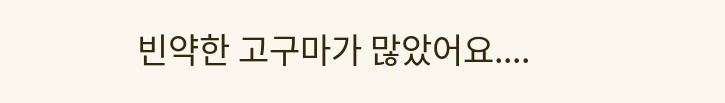빈약한 고구마가 많았어요....